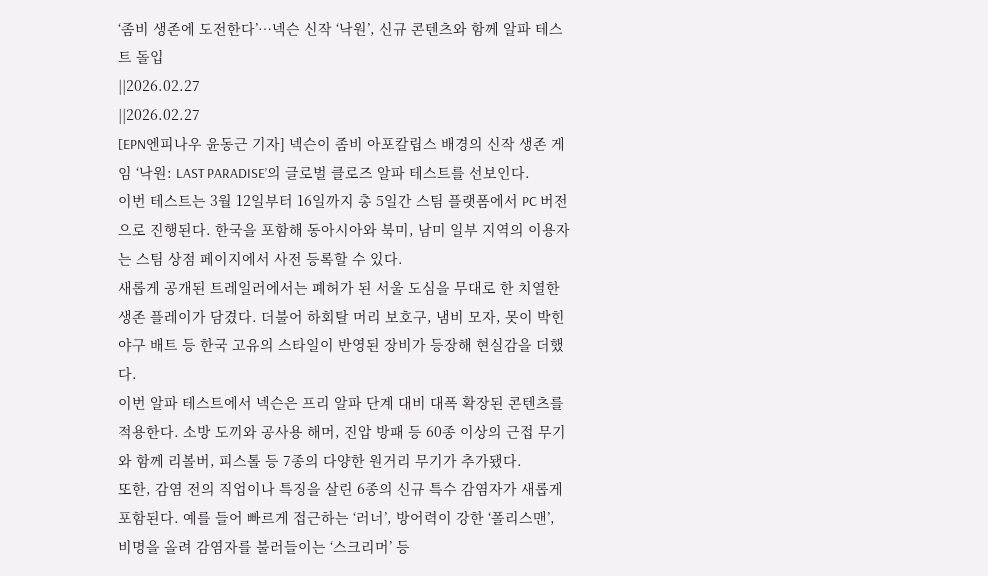‘좀비 생존에 도전한다’…넥슨 신작 ‘낙원’, 신규 콘텐츠와 함께 알파 테스트 돌입
||2026.02.27
||2026.02.27
[EPN엔피나우 윤동근 기자] 넥슨이 좀비 아포칼립스 배경의 신작 생존 게임 ‘낙원: LAST PARADISE’의 글로벌 클로즈 알파 테스트를 선보인다.
이번 테스트는 3월 12일부터 16일까지 총 5일간 스팀 플랫폼에서 PC 버전으로 진행된다. 한국을 포함해 동아시아와 북미, 남미 일부 지역의 이용자는 스팀 상점 페이지에서 사전 등록할 수 있다.
새롭게 공개된 트레일러에서는 폐허가 된 서울 도심을 무대로 한 치열한 생존 플레이가 담겼다. 더불어 하회탈 머리 보호구, 냄비 모자, 못이 박힌 야구 배트 등 한국 고유의 스타일이 반영된 장비가 등장해 현실감을 더했다.
이번 알파 테스트에서 넥슨은 프리 알파 단계 대비 대폭 확장된 콘텐츠를 적용한다. 소방 도끼와 공사용 해머, 진압 방패 등 60종 이상의 근접 무기와 함께 리볼버, 피스톨 등 7종의 다양한 원거리 무기가 추가됐다.
또한, 감염 전의 직업이나 특징을 살린 6종의 신규 특수 감염자가 새롭게 포함된다. 예를 들어 빠르게 접근하는 ‘러너’, 방어력이 강한 ‘폴리스맨’, 비명을 올려 감염자를 불러들이는 ‘스크리머’ 등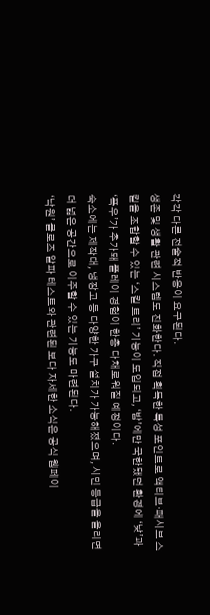각각 다른 전술적 반응이 요구된다.
생존 및 생활 관련 시스템도 진화한다. 직접 획득한 특성 포인트로 액티브·패시브 스킬을 조합할 수 있는 ‘스킬 트리’ 기능이 도입되고, ‘밤’에만 국한됐던 환경에 ‘낮’과 ‘폭우’가 추가돼 플레이 경험이 한층 다채로워질 예정이다.
숙소에는 제작대, 냉장고 등 다양한 가구 설치가 가능해졌으며, 시민 등급을 올리면 더 넓은 공간으로 이주할 수 있는 기능도 마련된다.
‘낙원’ 클로즈 알파 테스트와 관련된 보다 자세한 소식은 공식 웹페이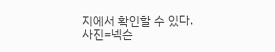지에서 확인할 수 있다.
사진=넥슨